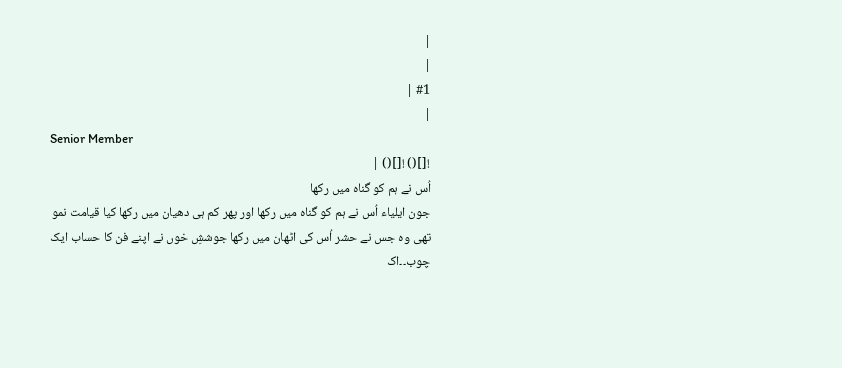|
|
#1 |
|
Senior Member
![]() ![]() |
اُس نے ہم کو گناہ میں رکھا
جون ایلیاء اُس نے ہم کو گناہ میں رکھا اور پھر کم ہی دھیان میں رکھا کیا قیامت نمو تھی وہ جس نے حشر اُس کی اٹھان میں رکھا جوششِ خوں نے اپنے فن کا حساب ایک چوب۔۔اک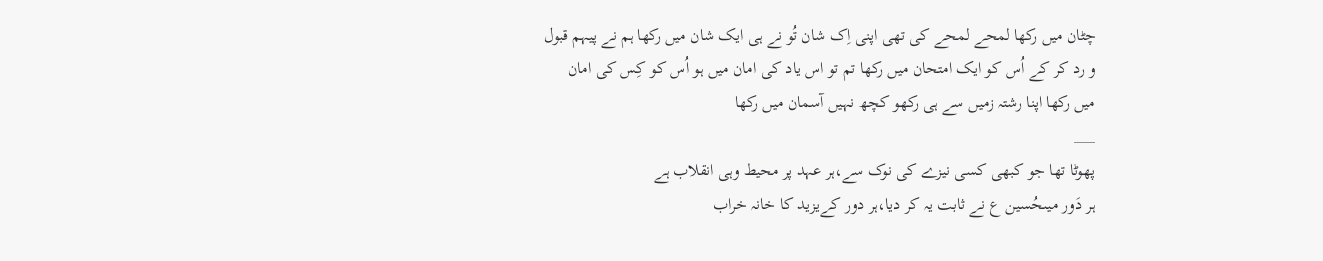چٹان میں رکھا لمحے لمحے کی تھی اپنی اِک شان تُو نے ہی ایک شان میں رکھا ہم نے پیہم قبول و رد کر کے اُس کو ایک امتحان میں رکھا تم تو اس یاد کی امان میں ہو اُس کو کِس کی امان میں رکھا اپنا رشتہ زمیں سے ہی رکھو کچھ نہیں آسمان میں رکھا
___
پھوٹا تھا جو کبھی کسی نیزے کی نوک سے،ہر عہد پر محیط وہی انقلاب ہے
ہر دَور میںحُسین ع نے ثابت یہ کر دیا،ہر دور کےیزید کا خانہ خراب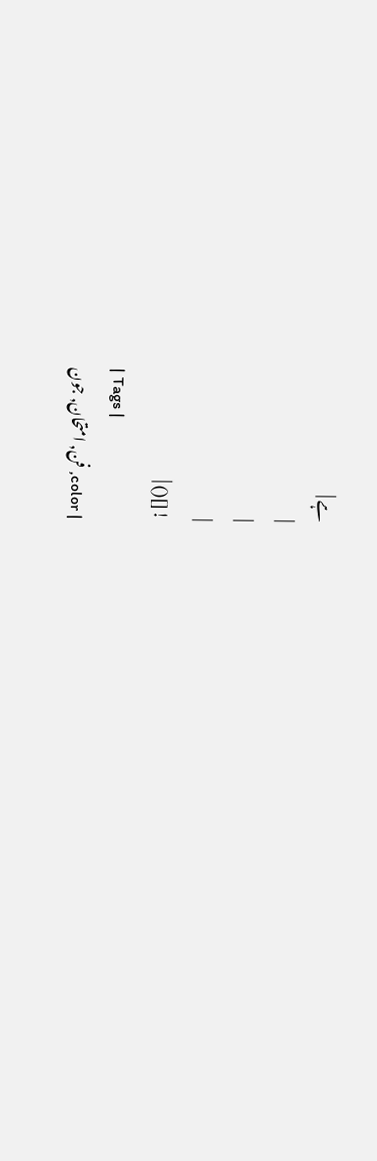ہے |
|
|
|
![]() |
| Tags |
| color, فن, امتحان, جون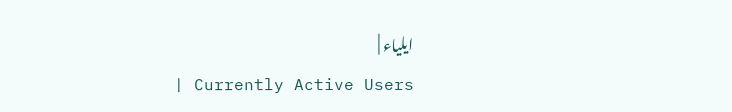ایلیاء |
| Currently Active Users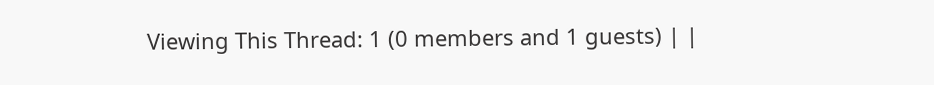Viewing This Thread: 1 (0 members and 1 guests) | |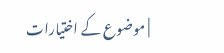| موضوع کے اختیارات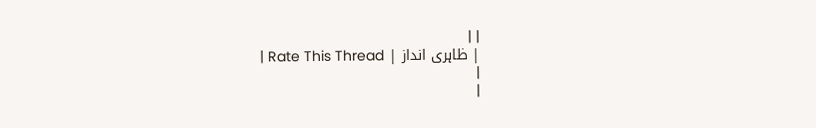| |
| ظاہری انداز | Rate This Thread |
|
|